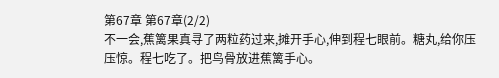第67章 第67章(2/2)
不一会,蕉篱果真寻了两粒药过来,摊开手心,伸到程七眼前。糖丸,给你压压惊。程七吃了。把鸟骨放进蕉篱手心。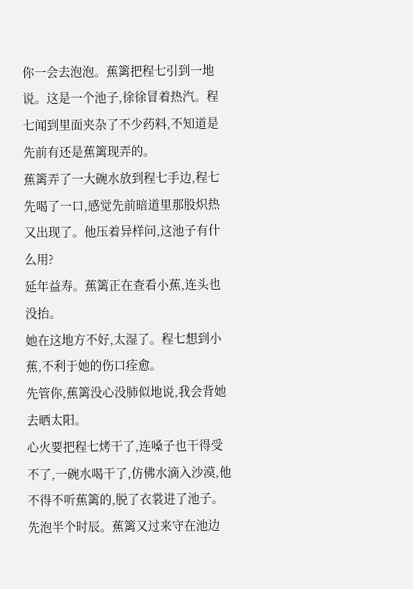你一会去泡泡。蕉篱把程七引到一地说。这是一个池子,徐徐冒着热汽。程七闻到里面夹杂了不少药料,不知道是先前有还是蕉篱现弄的。
蕉篱弄了一大碗水放到程七手边,程七先喝了一口,感觉先前暗道里那股炽热又出现了。他压着异样问,这池子有什么用?
延年益寿。蕉篱正在查看小蕉,连头也没抬。
她在这地方不好,太湿了。程七想到小蕉,不利于她的伤口痊愈。
先管你,蕉篱没心没肺似地说,我会背她去晒太阳。
心火要把程七烤干了,连嗓子也干得受不了,一碗水喝干了,仿佛水滴入沙漠,他不得不听蕉篱的,脱了衣裳进了池子。
先泡半个时辰。蕉篱又过来守在池边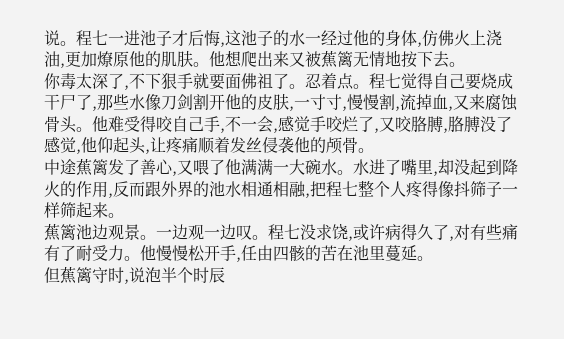说。程七一进池子才后悔,这池子的水一经过他的身体,仿佛火上浇油,更加燎原他的肌肤。他想爬出来又被蕉篱无情地按下去。
你毒太深了,不下狠手就要面佛祖了。忍着点。程七觉得自己要烧成干尸了,那些水像刀剑割开他的皮肤,一寸寸,慢慢割,流掉血,又来腐蚀骨头。他难受得咬自己手,不一会,感觉手咬烂了,又咬胳膊,胳膊没了感觉,他仰起头,让疼痛顺着发丝侵袭他的颅骨。
中途蕉篱发了善心,又喂了他满满一大碗水。水进了嘴里,却没起到降火的作用,反而跟外界的池水相通相融,把程七整个人疼得像抖筛子一样筛起来。
蕉篱池边观景。一边观一边叹。程七没求饶,或许病得久了,对有些痛有了耐受力。他慢慢松开手,任由四骸的苦在池里蔓延。
但蕉篱守时,说泡半个时辰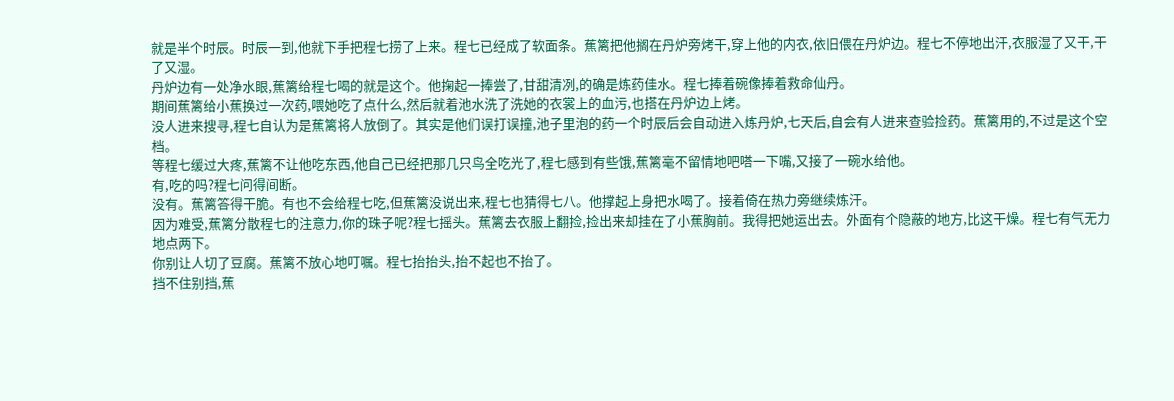就是半个时辰。时辰一到,他就下手把程七捞了上来。程七已经成了软面条。蕉篱把他搁在丹炉旁烤干,穿上他的内衣,依旧偎在丹炉边。程七不停地出汗,衣服湿了又干,干了又湿。
丹炉边有一处净水眼,蕉篱给程七喝的就是这个。他掬起一捧尝了,甘甜清冽,的确是炼药佳水。程七捧着碗像捧着救命仙丹。
期间蕉篱给小蕉换过一次药,喂她吃了点什么,然后就着池水洗了洗她的衣裳上的血污,也搭在丹炉边上烤。
没人进来搜寻,程七自认为是蕉篱将人放倒了。其实是他们误打误撞,池子里泡的药一个时辰后会自动进入炼丹炉,七天后,自会有人进来查验捡药。蕉篱用的,不过是这个空档。
等程七缓过大疼,蕉篱不让他吃东西,他自己已经把那几只鸟全吃光了,程七感到有些饿,蕉篱毫不留情地吧嗒一下嘴,又接了一碗水给他。
有,吃的吗?程七问得间断。
没有。蕉篱答得干脆。有也不会给程七吃,但蕉篱没说出来,程七也猜得七八。他撑起上身把水喝了。接着倚在热力旁继续炼汗。
因为难受,蕉篱分散程七的注意力,你的珠子呢?程七摇头。蕉篱去衣服上翻捡,捡出来却挂在了小蕉胸前。我得把她运出去。外面有个隐蔽的地方,比这干燥。程七有气无力地点两下。
你别让人切了豆腐。蕉篱不放心地叮嘱。程七抬抬头,抬不起也不抬了。
挡不住别挡,蕉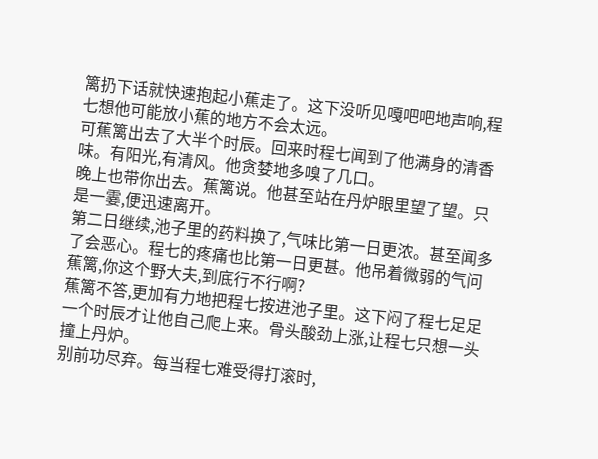篱扔下话就快速抱起小蕉走了。这下没听见嘎吧吧地声响,程七想他可能放小蕉的地方不会太远。
可蕉篱出去了大半个时辰。回来时程七闻到了他满身的清香味。有阳光,有清风。他贪婪地多嗅了几口。
晚上也带你出去。蕉篱说。他甚至站在丹炉眼里望了望。只是一霎,便迅速离开。
第二日继续,池子里的药料换了,气味比第一日更浓。甚至闻多了会恶心。程七的疼痛也比第一日更甚。他吊着微弱的气问蕉篱,你这个野大夫,到底行不行啊?
蕉篱不答,更加有力地把程七按进池子里。这下闷了程七足足一个时辰才让他自己爬上来。骨头酸劲上涨,让程七只想一头撞上丹炉。
别前功尽弃。每当程七难受得打滚时,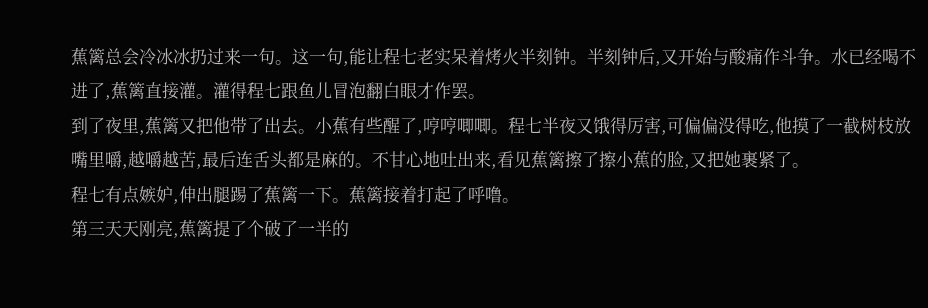蕉篱总会冷冰冰扔过来一句。这一句,能让程七老实呆着烤火半刻钟。半刻钟后,又开始与酸痛作斗争。水已经喝不进了,蕉篱直接灌。灌得程七跟鱼儿冒泡翻白眼才作罢。
到了夜里,蕉篱又把他带了出去。小蕉有些醒了,哼哼唧唧。程七半夜又饿得厉害,可偏偏没得吃,他摸了一截树枝放嘴里嚼,越嚼越苦,最后连舌头都是麻的。不甘心地吐出来,看见蕉篱擦了擦小蕉的脸,又把她裹紧了。
程七有点嫉妒,伸出腿踢了蕉篱一下。蕉篱接着打起了呼噜。
第三天天刚亮,蕉篱提了个破了一半的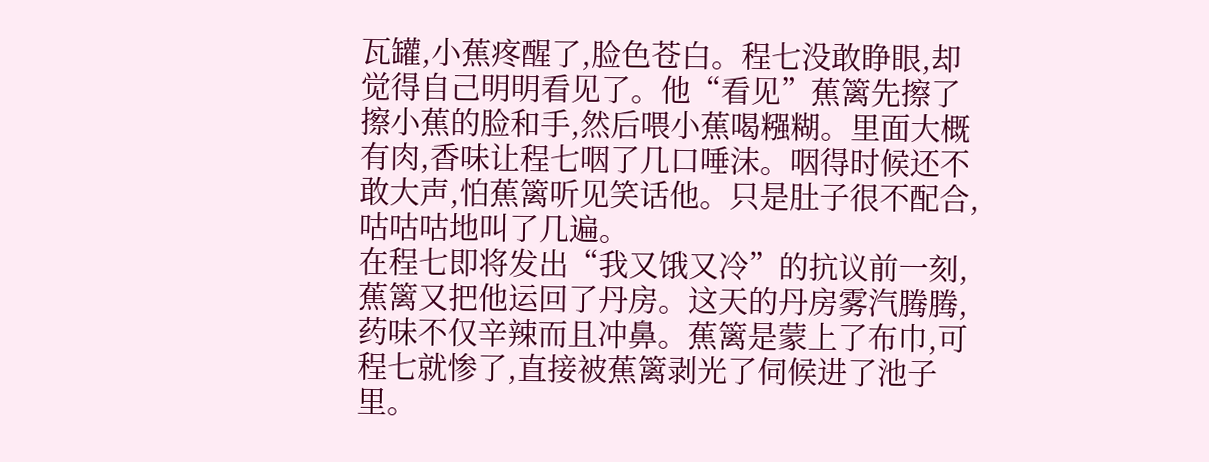瓦罐,小蕉疼醒了,脸色苍白。程七没敢睁眼,却觉得自己明明看见了。他“看见”蕉篱先擦了擦小蕉的脸和手,然后喂小蕉喝糨糊。里面大概有肉,香味让程七咽了几口唾沫。咽得时候还不敢大声,怕蕉篱听见笑话他。只是肚子很不配合,咕咕咕地叫了几遍。
在程七即将发出“我又饿又冷”的抗议前一刻,蕉篱又把他运回了丹房。这天的丹房雾汽腾腾,药味不仅辛辣而且冲鼻。蕉篱是蒙上了布巾,可程七就惨了,直接被蕉篱剥光了伺候进了池子里。